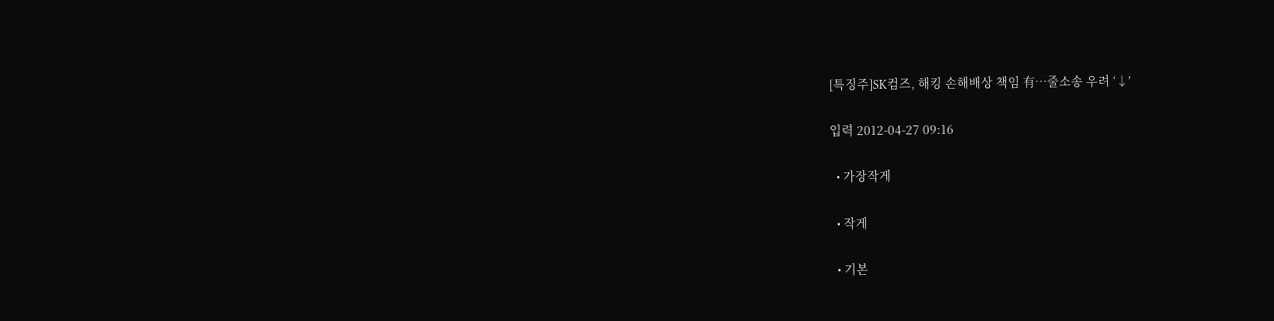[특징주]SK컴즈, 해킹 손해배상 책임 有…줄소송 우려 ‘↓’

입력 2012-04-27 09:16

  • 가장작게

  • 작게

  • 기본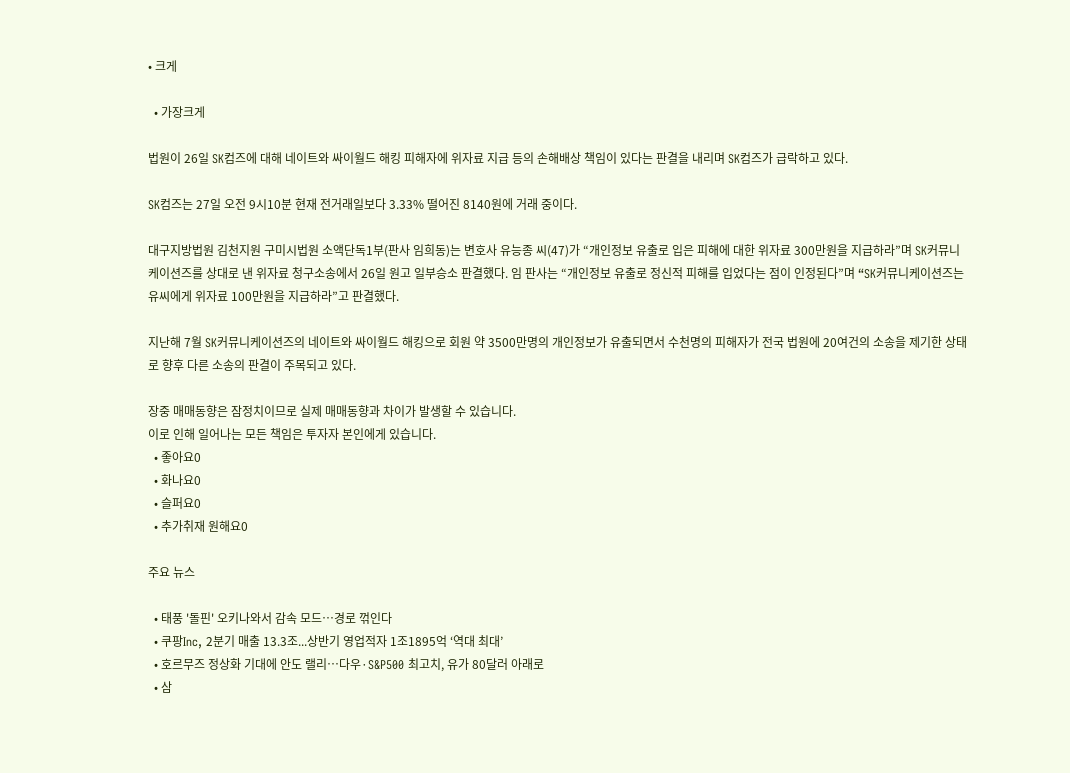• 크게

  • 가장크게

법원이 26일 SK컴즈에 대해 네이트와 싸이월드 해킹 피해자에 위자료 지급 등의 손해배상 책임이 있다는 판결을 내리며 SK컴즈가 급락하고 있다.

SK컴즈는 27일 오전 9시10분 현재 전거래일보다 3.33% 떨어진 8140원에 거래 중이다.

대구지방법원 김천지원 구미시법원 소액단독1부(판사 임희동)는 변호사 유능종 씨(47)가 “개인정보 유출로 입은 피해에 대한 위자료 300만원을 지급하라”며 SK커뮤니케이션즈를 상대로 낸 위자료 청구소송에서 26일 원고 일부승소 판결했다. 임 판사는 “개인정보 유출로 정신적 피해를 입었다는 점이 인정된다”며 “SK커뮤니케이션즈는 유씨에게 위자료 100만원을 지급하라”고 판결했다.

지난해 7월 SK커뮤니케이션즈의 네이트와 싸이월드 해킹으로 회원 약 3500만명의 개인정보가 유출되면서 수천명의 피해자가 전국 법원에 20여건의 소송을 제기한 상태로 향후 다른 소송의 판결이 주목되고 있다.

장중 매매동향은 잠정치이므로 실제 매매동향과 차이가 발생할 수 있습니다.
이로 인해 일어나는 모든 책임은 투자자 본인에게 있습니다.
  • 좋아요0
  • 화나요0
  • 슬퍼요0
  • 추가취재 원해요0

주요 뉴스

  • 태풍 '돌핀' 오키나와서 감속 모드…경로 꺾인다
  • 쿠팡Inc, 2분기 매출 13.3조...상반기 영업적자 1조1895억 ‘역대 최대’
  • 호르무즈 정상화 기대에 안도 랠리…다우·S&P500 최고치, 유가 80달러 아래로
  • 삼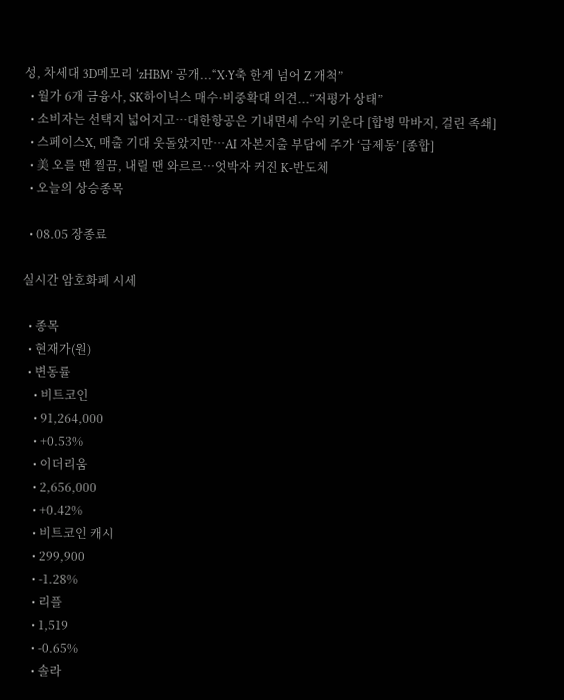성, 차세대 3D메모리 ‘zHBM’ 공개...“X·Y축 한계 넘어 Z 개척”
  • 월가 6개 금융사, SK하이닉스 매수·비중확대 의견...“저평가 상태”
  • 소비자는 선택지 넓어지고…대한항공은 기내면세 수익 키운다 [합병 막바지, 걸린 족쇄]
  • 스페이스X, 매출 기대 웃돌았지만…AI 자본지출 부담에 주가 ‘급제동’ [종합]
  • 美 오를 땐 찔끔, 내릴 땐 와르르…엇박자 커진 K-반도체
  • 오늘의 상승종목

  • 08.05 장종료

실시간 암호화폐 시세

  • 종목
  • 현재가(원)
  • 변동률
    • 비트코인
    • 91,264,000
    • +0.53%
    • 이더리움
    • 2,656,000
    • +0.42%
    • 비트코인 캐시
    • 299,900
    • -1.28%
    • 리플
    • 1,519
    • -0.65%
    • 솔라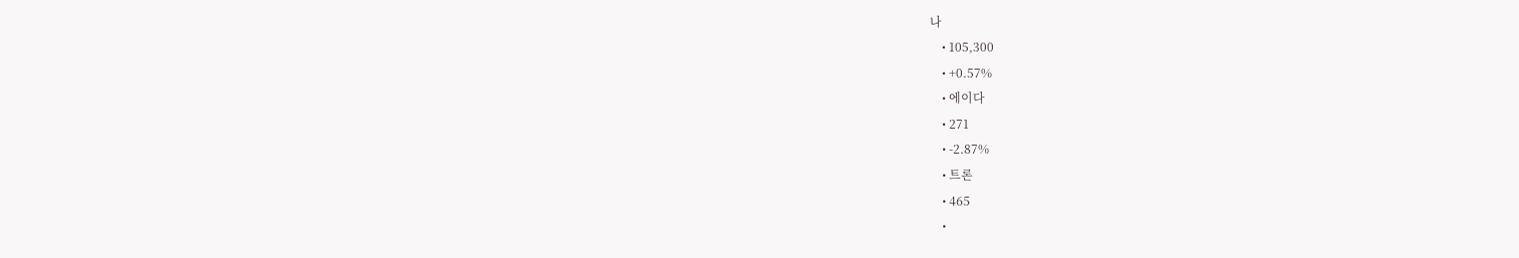나
    • 105,300
    • +0.57%
    • 에이다
    • 271
    • -2.87%
    • 트론
    • 465
    •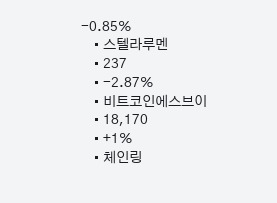-0.85%
    • 스텔라루멘
    • 237
    • -2.87%
    • 비트코인에스브이
    • 18,170
    • +1%
    • 체인링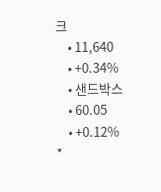크
    • 11,640
    • +0.34%
    • 샌드박스
    • 60.05
    • +0.12%
*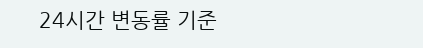24시간 변동률 기준